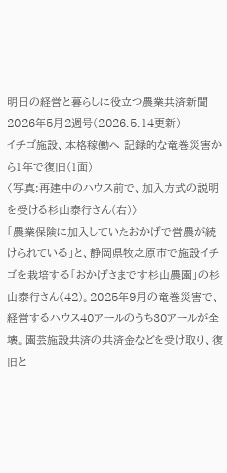明日の経営と暮らしに役立つ農業共済新聞
2026年5月2週号(2026.5.14更新)
イチゴ施設、本格稼働へ 記録的な竜巻災害から1年で復旧(1面)
〈写真:再建中のハウス前で、加入方式の説明を受ける杉山泰行さん(右)〉
「農業保険に加入していたおかげで営農が続けられている」と、静岡県牧之原市で施設イチゴを栽培する「おかげさまです杉山農園」の杉山泰行さん(42)。2025年9月の竜巻災害で、経営するハウス40アールのうち30アールが全壊。園芸施設共済の共済金などを受け取り、復旧と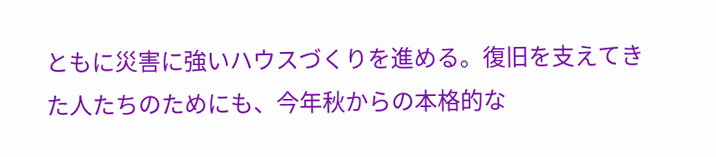ともに災害に強いハウスづくりを進める。復旧を支えてきた人たちのためにも、今年秋からの本格的な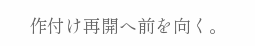作付け再開へ前を向く。